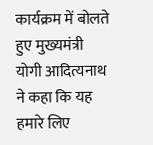कार्यक्रम में बोलते हुए मुख्यमंत्री योगी आदित्यनाथ ने कहा कि यह हमारे लिए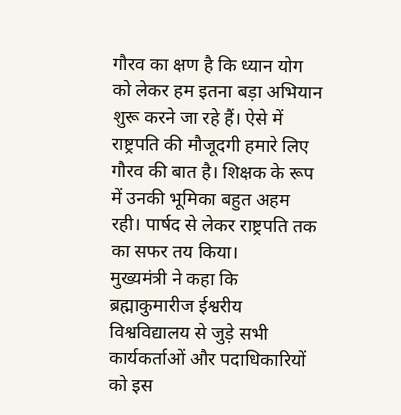गौरव का क्षण है कि ध्यान योग को लेकर हम इतना बड़ा अभियान शुरू करने जा रहे हैं। ऐसे में राष्ट्रपति की मौजूदगी हमारे लिए गौरव की बात है। शिक्षक के रूप में उनकी भूमिका बहुत अहम रही। पार्षद से लेकर राष्ट्रपति तक का सफर तय किया।
मुख्यमंत्री ने कहा कि ब्रह्माकुमारीज ईश्वरीय विश्वविद्यालय से जुड़े सभी कार्यकर्ताओं और पदाधिकारियों को इस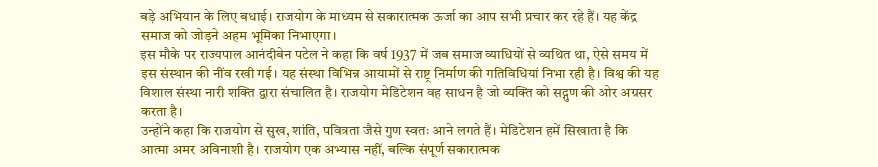बड़े अभियान के लिए बधाई। राजयोग के माध्यम से सकारात्मक ऊर्जा का आप सभी प्रचार कर रहे हैं। यह केंद्र समाज को जोड़ने अहम भूमिका निभाएगा।
इस मौके पर राज्यपाल आनंदीबेन पटेल ने कहा कि वर्ष 1937 में जब समाज व्याधियों से व्यथित था, ऐसे समय में इस संस्थान की नींव रखी गई। यह संस्था विभिन्न आयामों से राष्ट्र निर्माण की गतिविधियां निभा रही है। विश्व की यह विशाल संस्था नारी शक्ति द्वारा संचालित है। राजयोग मेडिटेशन वह साधन है जो व्यक्ति को सद्गुण की ओर अग्रसर करता है।
उन्होंने कहा कि राजयोग से सुख, शांति, पवित्रता जैसे गुण स्वतः आने लगते हैं। मेडिटेशन हमें सिखाता है कि आत्मा अमर अविनाशी है। राजयोग एक अभ्यास नहीं, बल्कि संपूर्ण सकारात्मक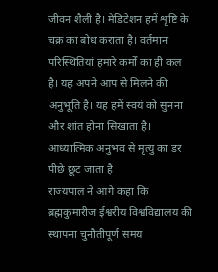जीवन शैली है। मेडिटेशन हमें शृष्टि के चक्र का बोध कराता है। वर्तमान परिस्थितियां हमारे कर्मों का ही कल है। यह अपने आप से मिलने की अनुभूति है। यह हमें स्वयं को सुनना और शांत होना सिखाता है।
आध्यात्मिक अनुभव से मृत्यु का डर पीछे छूट जाता है
राज्यपाल ने आगे कहा कि ब्रह्मकुमारीज ईश्वरीय विश्वविद्यालय की स्थापना चुनौतीपूर्ण समय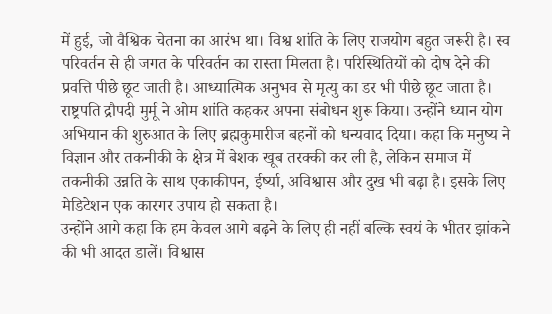में हुई, जो वैश्विक चेतना का आरंभ था। विश्व शांति के लिए राजयोग बहुत जरूरी है। स्व परिवर्तन से ही जगत के परिवर्तन का रास्ता मिलता है। परिस्थितियों को दोष देने की प्रवत्ति पीछे छूट जाती है। आध्यात्मिक अनुभव से मृत्यु का डर भी पीछे छूट जाता है।
राष्ट्रपति द्रौपदी मुर्मू ने ओम शांति कहकर अपना संबोधन शुरू किया। उन्होंने ध्यान योग अभियान की शुरुआत के लिए ब्रह्मकुमारीज बहनों को धन्यवाद दिया। कहा कि मनुष्य ने विज्ञान और तकनीकी के क्षेत्र में बेशक खूब तरक्की कर ली है, लेकिन समाज में तकनीकी उन्नति के साथ एकाकीपन, ईर्ष्या, अविश्वास और दुख भी बढ़ा है। इसके लिए मेडिटेशन एक कारगर उपाय हो सकता है।
उन्होंने आगे कहा कि हम केवल आगे बढ़ने के लिए ही नहीं बल्कि स्वयं के भीतर झांकने की भी आदत डालें। विश्वास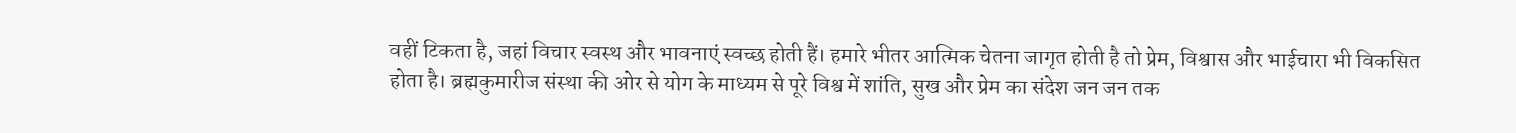वहीं टिकता है, जहां विचार स्वस्थ और भावनाएं स्वच्छ होती हैं। हमारे भीतर आत्मिक चेतना जागृत होती है तो प्रेम, विश्वास और भाईचारा भी विकसित होता है। ब्रह्मकुमारीज संस्था की ओर से योग के माध्यम से पूरे विश्व में शांति, सुख और प्रेम का संदेश जन जन तक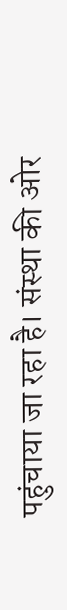पहुंचाया जा रहा है। संस्था की ओर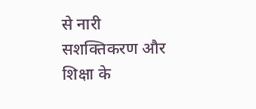से नारी सशक्तिकरण और शिक्षा के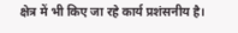क्षेत्र में भी किए जा रहे कार्य प्रशंसनीय है।